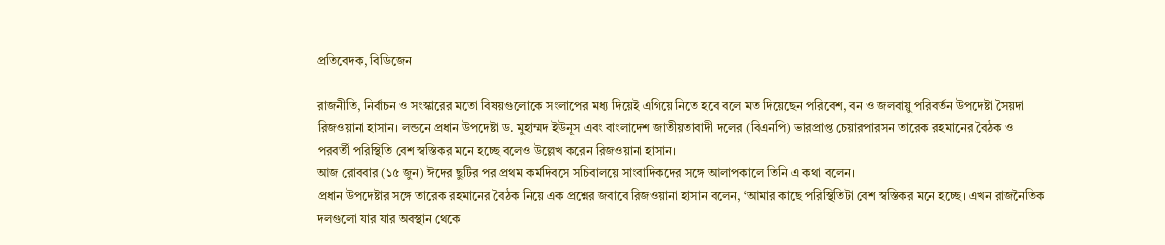প্রতিবেদক, বিডিজেন

রাজনীতি, নির্বাচন ও সংস্কারের মতো বিষয়গুলোকে সংলাপের মধ্য দিয়েই এগিয়ে নিতে হবে বলে মত দিয়েছেন পরিবেশ, বন ও জলবায়ু পরিবর্তন উপদেষ্টা সৈয়দা রিজওয়ানা হাসান। লন্ডনে প্রধান উপদেষ্টা ড. মুহাম্মদ ইউনূস এবং বাংলাদেশ জাতীয়তাবাদী দলের (বিএনপি) ভারপ্রাপ্ত চেয়ারপারসন তারেক রহমানের বৈঠক ও পরবর্তী পরিস্থিতি বেশ স্বস্তিকর মনে হচ্ছে বলেও উল্লেখ করেন রিজওয়ানা হাসান।
আজ রোববার (১৫ জুন) ঈদের ছুটির পর প্রথম কর্মদিবসে সচিবালয়ে সাংবাদিকদের সঙ্গে আলাপকালে তিনি এ কথা বলেন।
প্রধান উপদেষ্টার সঙ্গে তারেক রহমানের বৈঠক নিয়ে এক প্রশ্নের জবাবে রিজওয়ানা হাসান বলেন, ‘আমার কাছে পরিস্থিতিটা বেশ স্বস্তিকর মনে হচ্ছে। এখন রাজনৈতিক দলগুলো যার যার অবস্থান থেকে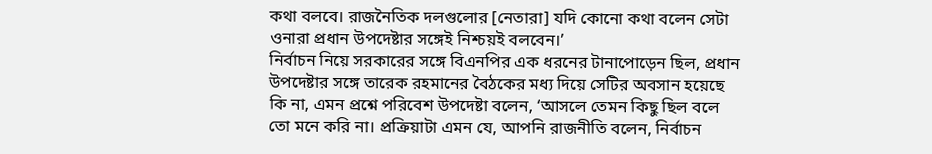কথা বলবে। রাজনৈতিক দলগুলোর [নেতারা] যদি কোনো কথা বলেন সেটা ওনারা প্রধান উপদেষ্টার সঙ্গেই নিশ্চয়ই বলবেন।’
নির্বাচন নিয়ে সরকারের সঙ্গে বিএনপির এক ধরনের টানাপোড়েন ছিল, প্রধান উপদেষ্টার সঙ্গে তারেক রহমানের বৈঠকের মধ্য দিয়ে সেটির অবসান হয়েছে কি না, এমন প্রশ্নে পরিবেশ উপদেষ্টা বলেন, ‘আসলে তেমন কিছু ছিল বলে তো মনে করি না। প্রক্রিয়াটা এমন যে, আপনি রাজনীতি বলেন, নির্বাচন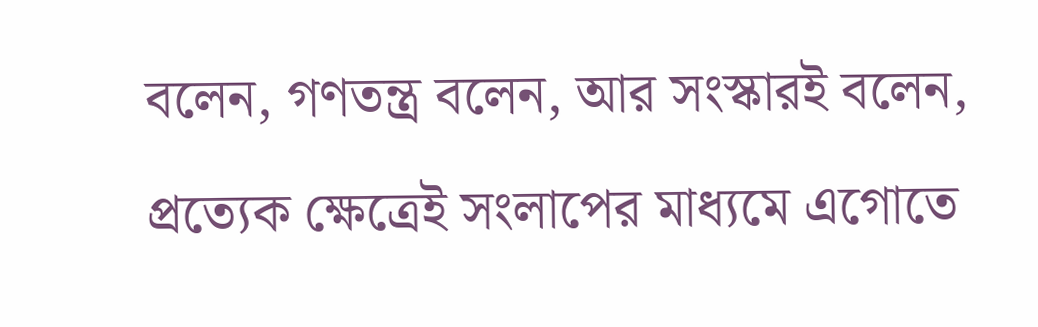বলেন, গণতন্ত্র বলেন, আর সংস্কারই বলেন, প্রত্যেক ক্ষেত্রেই সংলাপের মাধ্যমে এগোতে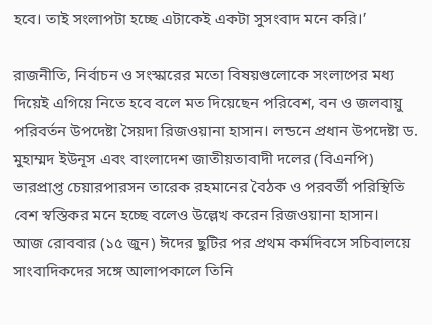হবে। তাই সংলাপটা হচ্ছে এটাকেই একটা সুসংবাদ মনে করি।’

রাজনীতি, নির্বাচন ও সংস্কারের মতো বিষয়গুলোকে সংলাপের মধ্য দিয়েই এগিয়ে নিতে হবে বলে মত দিয়েছেন পরিবেশ, বন ও জলবায়ু পরিবর্তন উপদেষ্টা সৈয়দা রিজওয়ানা হাসান। লন্ডনে প্রধান উপদেষ্টা ড. মুহাম্মদ ইউনূস এবং বাংলাদেশ জাতীয়তাবাদী দলের (বিএনপি) ভারপ্রাপ্ত চেয়ারপারসন তারেক রহমানের বৈঠক ও পরবর্তী পরিস্থিতি বেশ স্বস্তিকর মনে হচ্ছে বলেও উল্লেখ করেন রিজওয়ানা হাসান।
আজ রোববার (১৫ জুন) ঈদের ছুটির পর প্রথম কর্মদিবসে সচিবালয়ে সাংবাদিকদের সঙ্গে আলাপকালে তিনি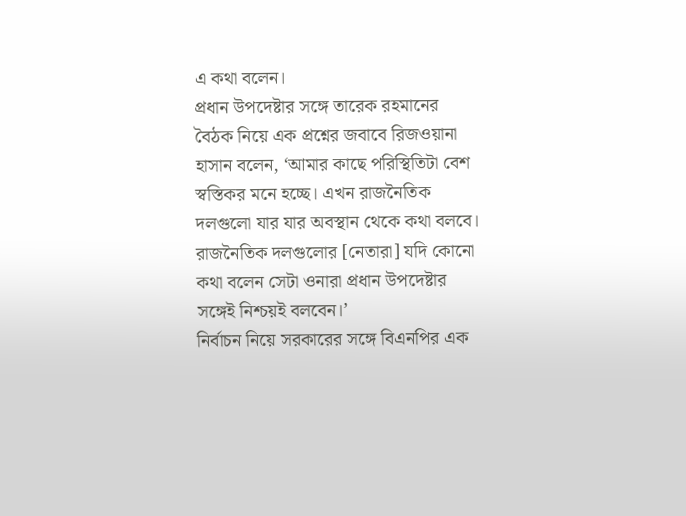এ কথা বলেন।
প্রধান উপদেষ্টার সঙ্গে তারেক রহমানের বৈঠক নিয়ে এক প্রশ্নের জবাবে রিজওয়ানা হাসান বলেন, ‘আমার কাছে পরিস্থিতিটা বেশ স্বস্তিকর মনে হচ্ছে। এখন রাজনৈতিক দলগুলো যার যার অবস্থান থেকে কথা বলবে। রাজনৈতিক দলগুলোর [নেতারা] যদি কোনো কথা বলেন সেটা ওনারা প্রধান উপদেষ্টার সঙ্গেই নিশ্চয়ই বলবেন।’
নির্বাচন নিয়ে সরকারের সঙ্গে বিএনপির এক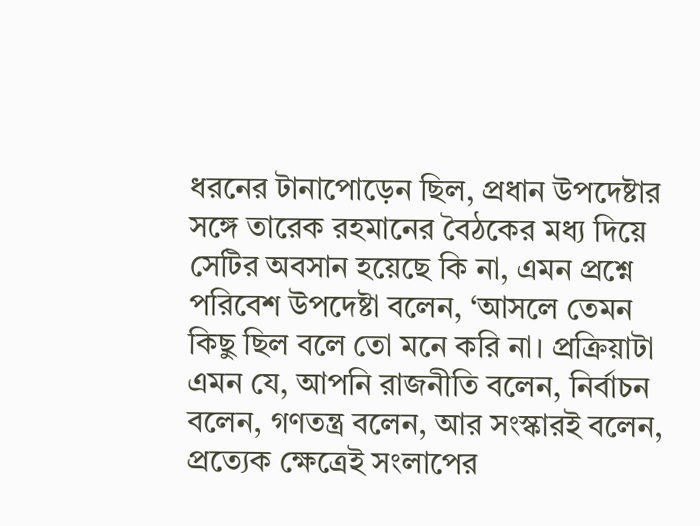ধরনের টানাপোড়েন ছিল, প্রধান উপদেষ্টার সঙ্গে তারেক রহমানের বৈঠকের মধ্য দিয়ে সেটির অবসান হয়েছে কি না, এমন প্রশ্নে পরিবেশ উপদেষ্টা বলেন, ‘আসলে তেমন কিছু ছিল বলে তো মনে করি না। প্রক্রিয়াটা এমন যে, আপনি রাজনীতি বলেন, নির্বাচন বলেন, গণতন্ত্র বলেন, আর সংস্কারই বলেন, প্রত্যেক ক্ষেত্রেই সংলাপের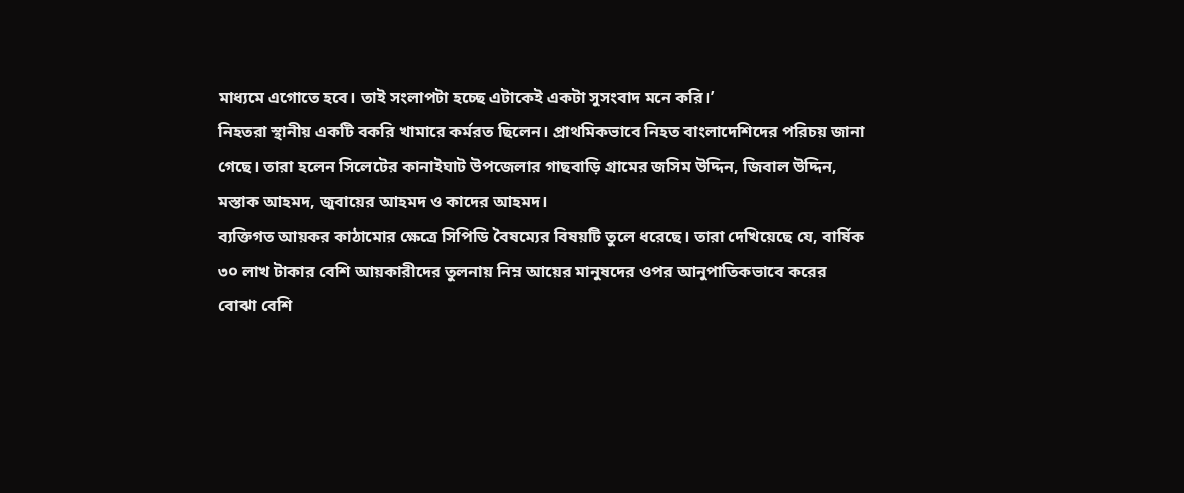মাধ্যমে এগোতে হবে। তাই সংলাপটা হচ্ছে এটাকেই একটা সুসংবাদ মনে করি।’
নিহতরা স্থানীয় একটি বকরি খামারে কর্মরত ছিলেন। প্রাথমিকভাবে নিহত বাংলাদেশিদের পরিচয় জানা গেছে। তারা হলেন সিলেটের কানাইঘাট উপজেলার গাছবাড়ি গ্রামের জসিম উদ্দিন, জিবাল উদ্দিন, মস্তাক আহমদ, জুবায়ের আহমদ ও কাদের আহমদ।
ব্যক্তিগত আয়কর কাঠামোর ক্ষেত্রে সিপিডি বৈষম্যের বিষয়টি তুলে ধরেছে। তারা দেখিয়েছে যে, বার্ষিক ৩০ লাখ টাকার বেশি আয়কারীদের তুলনায় নিম্ন আয়ের মানুষদের ওপর আনুপাতিকভাবে করের বোঝা বেশি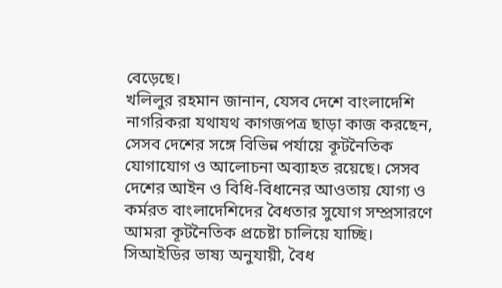বেড়েছে।
খলিলুর রহমান জানান, যেসব দেশে বাংলাদেশি নাগরিকরা যথাযথ কাগজপত্র ছাড়া কাজ করছেন, সেসব দেশের সঙ্গে বিভিন্ন পর্যায়ে কূটনৈতিক যোগাযোগ ও আলোচনা অব্যাহত রয়েছে। সেসব দেশের আইন ও বিধি-বিধানের আওতায় যোগ্য ও কর্মরত বাংলাদেশিদের বৈধতার সুযোগ সম্প্রসারণে আমরা কূটনৈতিক প্রচেষ্টা চালিয়ে যাচ্ছি।
সিআইডির ভাষ্য অনুযায়ী, বৈধ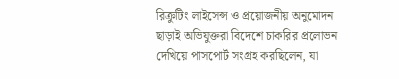রিক্রুটিং লাইসেন্স ও প্রয়োজনীয় অনুমোদন ছাড়াই অভিযুক্তরা বিদেশে চাকরির প্রলোভন দেখিয়ে পাসপোর্ট সংগ্রহ করছিলেন, যা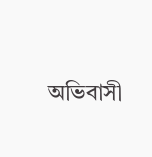অভিবাসী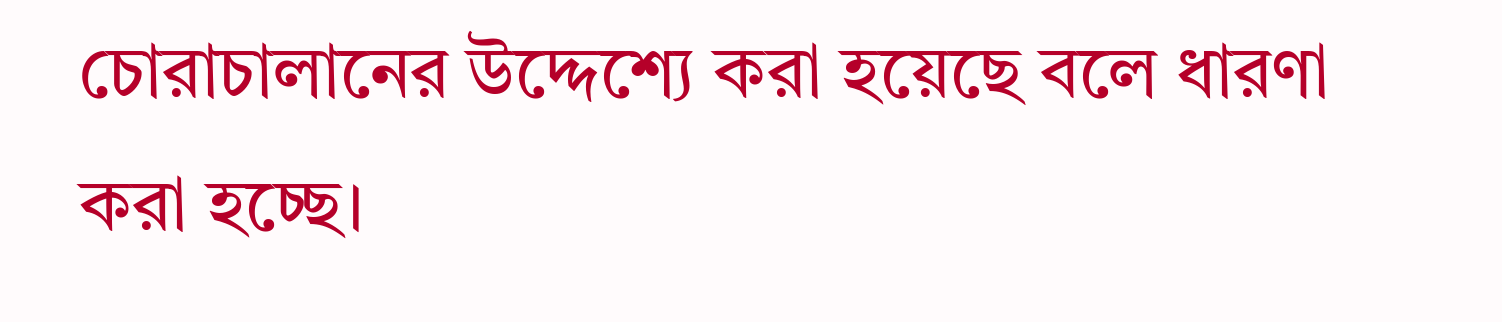চোরাচালানের উদ্দেশ্যে করা হয়েছে বলে ধারণা করা হচ্ছে।